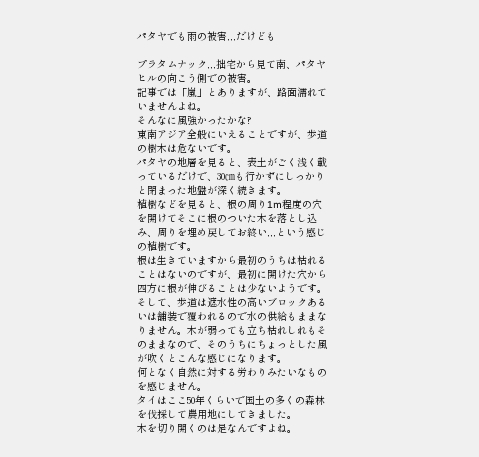パタヤでも雨の被害,,,だけども

プラタムナック,,,拙宅から見て南、パタヤヒルの向こう側での被害。
記事では「嵐」とありますが、路面濡れていませんよね。
そんなに風強かったかな?
東南アジア全般にいえることですが、歩道の樹木は危ないです。
パタヤの地層を見ると、表土がごく浅く載っているだけで、30㎝も行かずにしっかりと閉まった地盤が深く続きます。
植樹などを見ると、根の周り1m程度の穴を開けてそこに根のついた木を落とし込み、周りを埋め戻してお終い,,,という感じの植樹です。
根は生きていますから最初のうちは枯れることはないのですが、最初に開けた穴から四方に根が伸びることは少ないようです。
そして、歩道は遮水性の高いブロックあるいは舗装で覆われるので水の供給もままなりません。木が弱っても立ち枯れしれもそのままなので、そのうちにちょっとした風が吹くとこんな感じになります。
何となく自然に対する労わりみたいなものを感じません。
タイはここ50年くらいで国土の多くの森林を伐採して農用地にしてきました。
木を切り開くのは是なんですよね。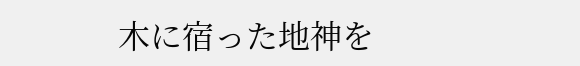木に宿った地神を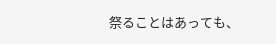祭ることはあっても、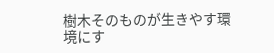樹木そのものが生きやす環境にす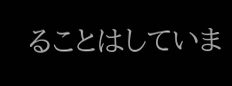ることはしていま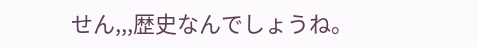せん,,,歴史なんでしょうね。